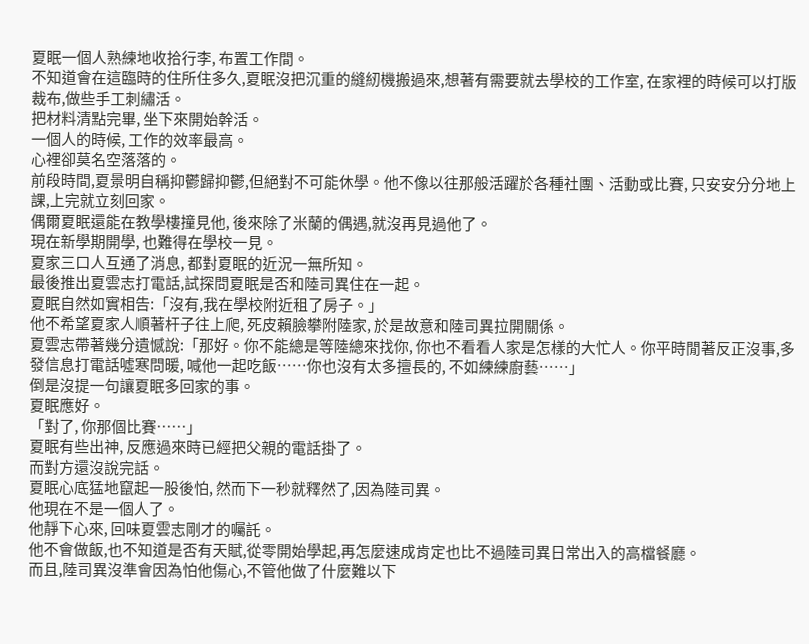夏眠一個人熟練地收拾行李, 布置工作間。
不知道會在這臨時的住所住多久,夏眠沒把沉重的縫紉機搬過來,想著有需要就去學校的工作室, 在家裡的時候可以打版裁布,做些手工刺繡活。
把材料清點完畢, 坐下來開始幹活。
一個人的時候, 工作的效率最高。
心裡卻莫名空落落的。
前段時間,夏景明自稱抑鬱歸抑鬱,但絕對不可能休學。他不像以往那般活躍於各種社團、活動或比賽, 只安安分分地上課,上完就立刻回家。
偶爾夏眠還能在教學樓撞見他, 後來除了米蘭的偶遇,就沒再見過他了。
現在新學期開學, 也難得在學校一見。
夏家三口人互通了消息, 都對夏眠的近況一無所知。
最後推出夏雲志打電話,試探問夏眠是否和陸司異住在一起。
夏眠自然如實相告:「沒有,我在學校附近租了房子。」
他不希望夏家人順著杆子往上爬, 死皮賴臉攀附陸家, 於是故意和陸司異拉開關係。
夏雲志帶著幾分遺憾說:「那好。你不能總是等陸總來找你, 你也不看看人家是怎樣的大忙人。你平時閒著反正沒事,多發信息打電話噓寒問暖, 喊他一起吃飯……你也沒有太多擅長的, 不如練練廚藝……」
倒是沒提一句讓夏眠多回家的事。
夏眠應好。
「對了, 你那個比賽……」
夏眠有些出神, 反應過來時已經把父親的電話掛了。
而對方還沒說完話。
夏眠心底猛地竄起一股後怕, 然而下一秒就釋然了,因為陸司異。
他現在不是一個人了。
他靜下心來, 回味夏雲志剛才的囑託。
他不會做飯,也不知道是否有天賦,從零開始學起,再怎麼速成肯定也比不過陸司異日常出入的高檔餐廳。
而且,陸司異沒準會因為怕他傷心,不管他做了什麼難以下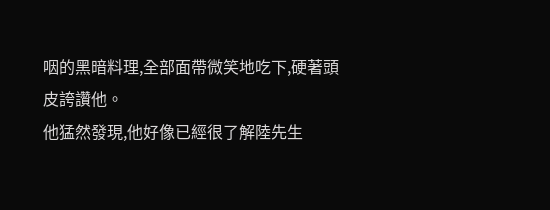咽的黑暗料理,全部面帶微笑地吃下,硬著頭皮誇讚他。
他猛然發現,他好像已經很了解陸先生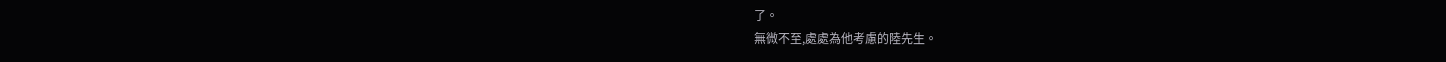了。
無微不至,處處為他考慮的陸先生。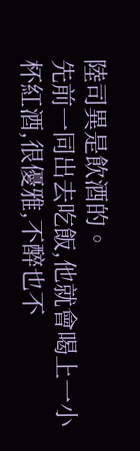陸司異是飲酒的。
先前一同出去吃飯,他就會喝上一小杯紅酒,很優雅,不醉也不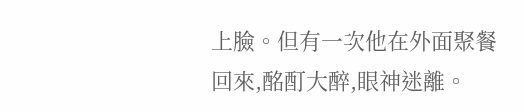上臉。但有一次他在外面聚餐回來,酩酊大醉,眼神迷離。